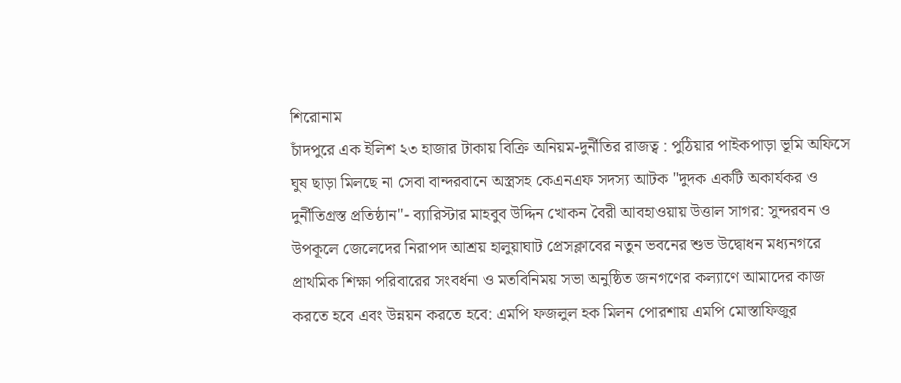শিরোনাম
চাঁদপুরে এক ইলিশ ২৩ হাজার টাকায় বিক্রি অনিয়ম-দুর্নীতির রাজত্ব : পুঠিয়ার পাইকপাড়া ভূমি অফিসে ঘুষ ছাড়া মিলছে না সেবা বান্দরবানে অস্ত্রসহ কেএনএফ সদস্য আটক "দুদক একটি অকার্যকর ও দুর্নীতিগ্রস্ত প্রতিষ্ঠান"- ব্যারিস্টার মাহবুব উদ্দিন খোকন বৈরী আবহাওয়ায় উত্তাল সাগর: সুন্দরবন ও উপকূলে জেলেদের নিরাপদ আশ্রয় হালুয়াঘাট প্রেসক্লাবের নতুন ভবনের শুভ উদ্বোধন মধ্যনগরে প্রাথমিক শিক্ষা পরিবারের সংবর্ধনা ও মতবিনিময় সভা অনুষ্ঠিত জনগণের কল্যাণে আমাদের কাজ করতে হবে এবং উন্নয়ন করতে হবে: এমপি ফজলুল হক মিলন পোরশায় এমপি মোস্তাফিজুর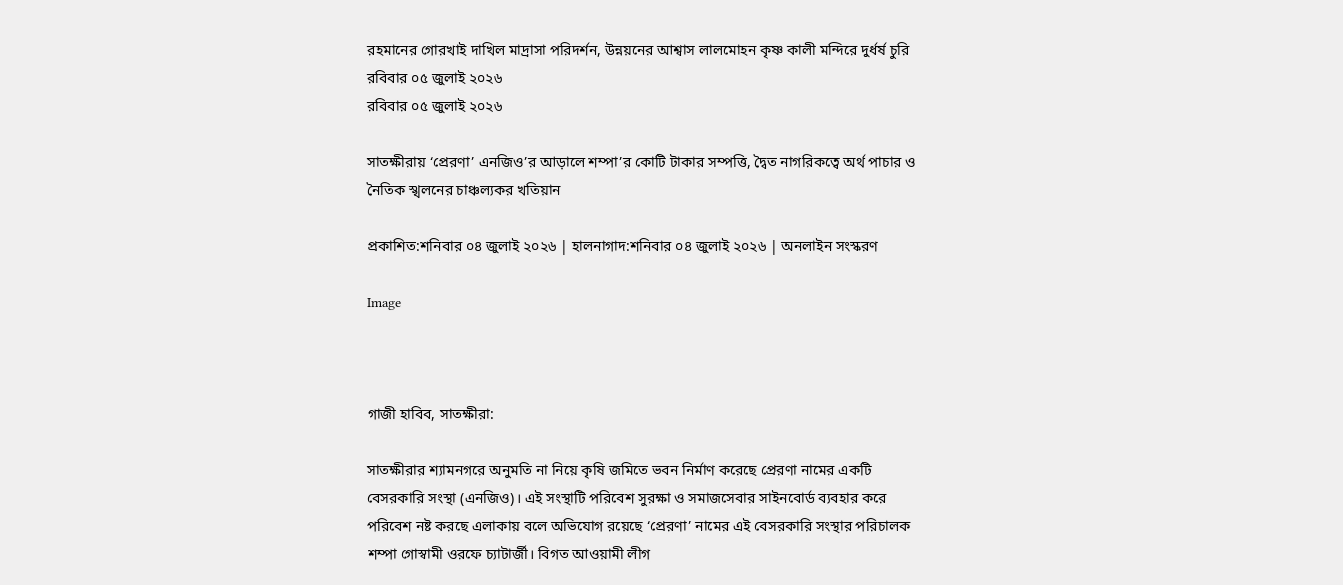রহমানের গোরখাই দাখিল মাদ্রাসা পরিদর্শন, উন্নয়নের আশ্বাস লালমোহন কৃষ্ণ কালী মন্দিরে দুর্ধর্ষ চুরি
রবিবার ০৫ জুলাই ২০২৬
রবিবার ০৫ জুলাই ২০২৬

সাতক্ষীরায় ‘প্রেরণা’ এনজিও’র আড়ালে শম্পা’র কোটি টাকার সম্পত্তি, দ্বৈত নাগরিকত্বে অর্থ পাচার ও নৈতিক স্খলনের চাঞ্চল্যকর খতিয়ান

প্রকাশিত:শনিবার ০৪ জুলাই ২০২৬ | হালনাগাদ:শনিবার ০৪ জুলাই ২০২৬ | অনলাইন সংস্করণ

Image



গাজী হাবিব, সাতক্ষীরা:

সাতক্ষীরার শ্যামনগরে অনুমতি না নিয়ে কৃষি জমিতে ভবন নির্মাণ করেছে প্রেরণা নামের একটি বেসরকারি সংস্থা (এনজিও)। এই সংস্থাটি পরিবেশ সুরক্ষা ও সমাজসেবার সাইনবোর্ড ব্যবহার করে পরিবেশ নষ্ট করছে এলাকায় বলে অভিযোগ রয়েছে ‘প্রেরণা’ নামের এই বেসরকারি সংস্থার পরিচালক শম্পা গোস্বামী ওরফে চ্যাটার্জী। বিগত আওয়ামী লীগ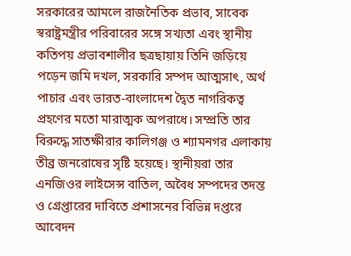সরকারের আমলে রাজনৈতিক প্রভাব, সাবেক স্বরাষ্ট্রমন্ত্রীর পরিবারের সঙ্গে সখ্যতা এবং স্থানীয় কতিপয় প্রভাবশালীর ছত্রছায়ায় তিনি জড়িয়ে পড়েন জমি দখল, সরকারি সম্পদ আত্মসাৎ, অর্থ পাচার এবং ভারত-বাংলাদেশ দ্বৈত নাগরিকত্ব প্রহণের মতো মারাত্মক অপরাধে। সম্প্রতি তার বিরুদ্ধে সাতক্ষীরার কালিগঞ্জ ও শ্যামনগর এলাকায় তীব্র জনরোষের সৃষ্টি হয়েছে। স্থানীয়রা তার এনজিওর লাইসেন্স বাতিল, অবৈধ সম্পদের তদন্ত ও গ্রেপ্তারের দাবিতে প্রশাসনের বিভিন্ন দপ্তরে আবেদন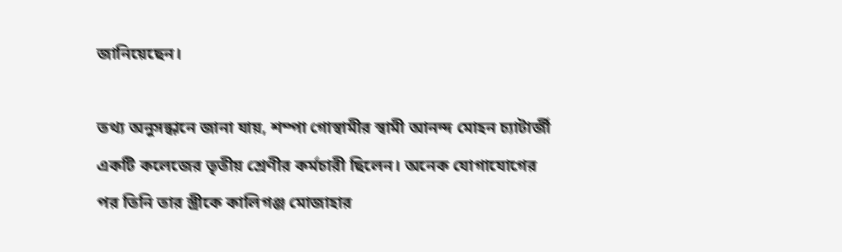জানিয়েছেন।

তথ্য অনুসন্ধানে জানা যায়, শম্পা গোস্বামীর স্বামী আনন্দ মোহন চ্যাটার্জী একটি কলেজের তৃতীয় শ্রেণীর কর্মচারী ছিলেন। অনেক যোগাযোগের পর তিনি তার স্ত্রীকে কালিগঞ্জ মোজাহার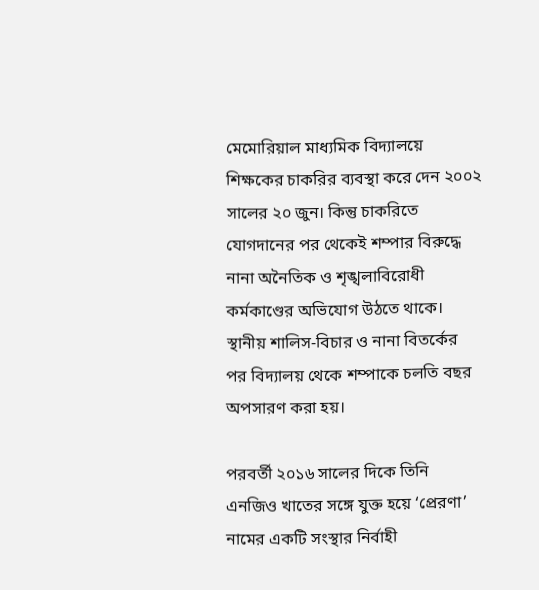মেমোরিয়াল মাধ্যমিক বিদ্যালয়ে শিক্ষকের চাকরির ব্যবস্থা করে দেন ২০০২ সালের ২০ জুন। কিন্তু চাকরিতে যোগদানের পর থেকেই শম্পার বিরুদ্ধে নানা অনৈতিক ও শৃঙ্খলাবিরোধী কর্মকাণ্ডের অভিযোগ উঠতে থাকে। স্থানীয় শালিস-বিচার ও নানা বিতর্কের পর বিদ্যালয় থেকে শম্পাকে চলতি বছর অপসারণ করা হয়।

পরবর্তী ২০১৬ সালের দিকে তিনি এনজিও খাতের সঙ্গে যুক্ত হয়ে ‘প্রেরণা’ নামের একটি সংস্থার নির্বাহী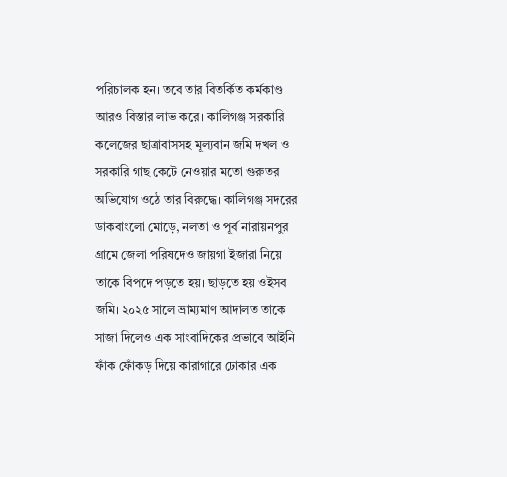পরিচালক হন। তবে তার বিতর্কিত কর্মকাণ্ড আরও বিস্তার লাভ করে। কালিগঞ্জ সরকারি কলেজের ছাত্রাবাসসহ মূল্যবান জমি দখল ও সরকারি গাছ কেটে নেওয়ার মতো গুরুতর অভিযোগ ওঠে তার বিরুদ্ধে। কালিগঞ্জ সদরের ডাকবাংলো মোড়ে, নলতা ও পূর্ব নারায়নপুর গ্রামে জেলা পরিষদেও জায়গা ইজারা নিয়ে তাকে বিপদে পড়তে হয়। ছাড়তে হয় ওইসব জমি। ২০২৫ সালে ভ্রাম্যমাণ আদালত তাকে সাজা দিলেও এক সাংবাদিকের প্রভাবে আইনি ফাঁক ফোঁকড় দিয়ে কারাগারে ঢোকার এক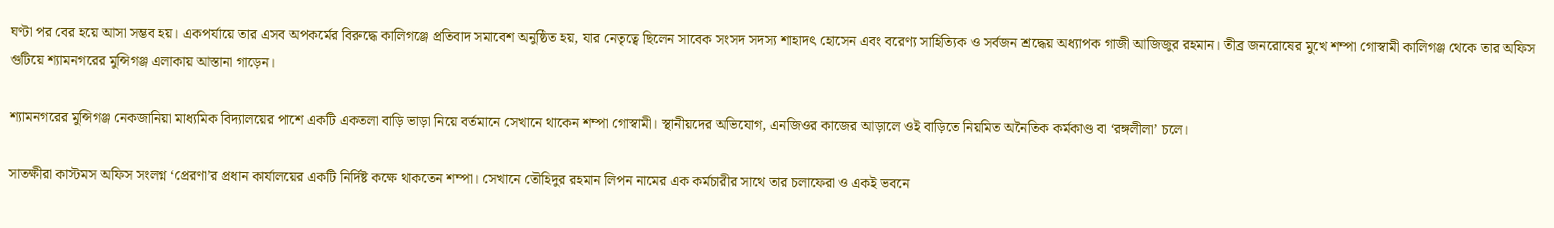ঘণ্টা পর বের হয়ে আসা সম্ভব হয়। একপর্যায়ে তার এসব অপকর্মের বিরুদ্ধে কালিগঞ্জে প্রতিবাদ সমাবেশ অনুষ্ঠিত হয়, যার নেতৃত্বে ছিলেন সাবেক সংসদ সদস্য শাহাদৎ হোসেন এবং বরেণ্য সাহিত্যিক ও সর্বজন শ্রদ্ধেয় অধ্যাপক গাজী আজিজুর রহমান। তীব্র জনরোষের মুখে শম্পা গোস্বামী কালিগঞ্জ থেকে তার অফিস গুটিয়ে শ্যামনগরের মুন্সিগঞ্জ এলাকায় আস্তানা গাড়েন।

শ্যামনগরের মুন্সিগঞ্জ নেকজানিয়া মাধ্যমিক বিদ্যালয়ের পাশে একটি একতলা বাড়ি ভাড়া নিয়ে বর্তমানে সেখানে থাকেন শম্পা গোস্বামী। স্থানীয়দের অভিযোগ, এনজিওর কাজের আড়ালে ওই বাড়িতে নিয়মিত অনৈতিক কর্মকাণ্ড বা ‘রঙ্গলীলা’ চলে।

সাতক্ষীরা কাস্টমস অফিস সংলগ্ন ‘প্রেরণা’র প্রধান কার্যালয়ের একটি নির্দিষ্ট কক্ষে থাকতেন শম্পা। সেখানে তৌহিদুর রহমান লিপন নামের এক কর্মচারীর সাথে তার চলাফেরা ও একই ভবনে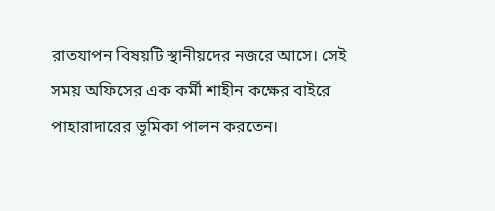রাতযাপন বিষয়টি স্থানীয়দের নজরে আসে। সেই সময় অফিসের এক কর্মী শাহীন কক্ষের বাইরে পাহারাদারের ভূমিকা পালন করতেন।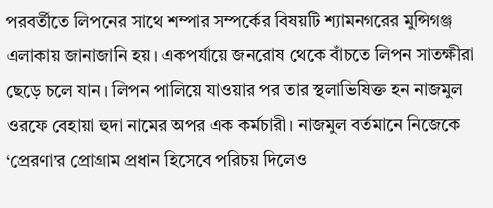পরবর্তীতে লিপনের সাথে শম্পার সম্পর্কের বিষয়টি শ্যামনগরের মুন্সিগঞ্জ এলাকায় জানাজানি হয়। একপর্যায়ে জনরোষ থেকে বাঁচতে লিপন সাতক্ষীরা ছেড়ে চলে যান। লিপন পালিয়ে যাওয়ার পর তার স্থলাভিষিক্ত হন নাজমুল ওরফে বেহায়া হুদা নামের অপর এক কর্মচারী। নাজমুল বর্তমানে নিজেকে ‘প্রেরণা’র প্রোগ্রাম প্রধান হিসেবে পরিচয় দিলেও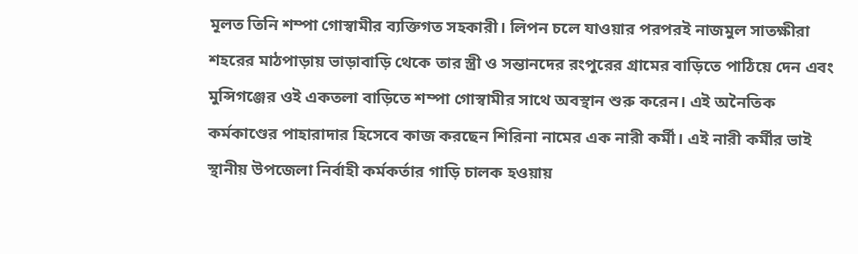মূলত তিনি শম্পা গোস্বামীর ব্যক্তিগত সহকারী। লিপন চলে যাওয়ার পরপরই নাজমুল সাতক্ষীরা শহরের মাঠপাড়ায় ভাড়াবাড়ি থেকে তার স্ত্রী ও সন্তানদের রংপুরের গ্রামের বাড়িতে পাঠিয়ে দেন এবং মুন্সিগঞ্জের ওই একতলা বাড়িতে শম্পা গোস্বামীর সাথে অবস্থান শুরু করেন। এই অনৈতিক কর্মকাণ্ডের পাহারাদার হিসেবে কাজ করছেন শিরিনা নামের এক নারী কর্মী। এই নারী কর্মীর ভাই স্থানীয় উপজেলা নির্বাহী কর্মকর্তার গাড়ি চালক হওয়ায়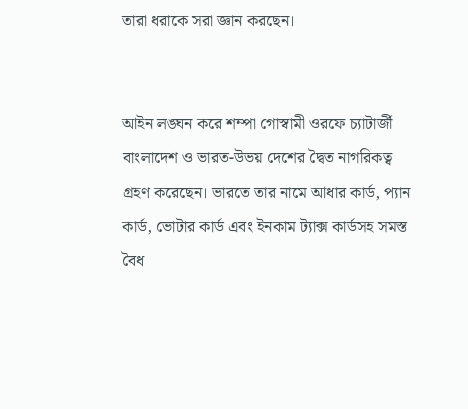তারা ধরাকে সরা জ্ঞান করছেন।


আইন লঙ্ঘন করে শম্পা গোস্বামী ওরফে চ্যাটার্জী বাংলাদেশ ও ভারত-উভয় দেশের দ্বৈত নাগরিকত্ব গ্রহণ করেছেন। ভারতে তার নামে আধার কার্ড, প্যান কার্ড, ভোটার কার্ড এবং ইনকাম ট্যাক্স কার্ডসহ সমস্ত বৈধ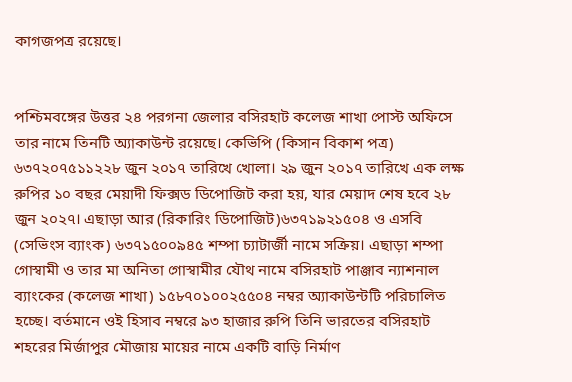কাগজপত্র রয়েছে।


পশ্চিমবঙ্গের উত্তর ২৪ পরগনা জেলার বসিরহাট কলেজ শাখা পোস্ট অফিসে তার নামে তিনটি অ্যাকাউন্ট রয়েছে। কেভিপি (কিসান বিকাশ পত্র) ৬৩৭২০৭৫১১২২৮ জুন ২০১৭ তারিখে খোলা। ২৯ জুন ২০১৭ তারিখে এক লক্ষ রুপির ১০ বছর মেয়াদী ফিক্সড ডিপোজিট করা হয়, যার মেয়াদ শেষ হবে ২৮ জুন ২০২৭। এছাড়া আর (রিকারিং ডিপোজিট)৬৩৭১৯২১৫০৪ ও এসবি (সেভিংস ব্যাংক) ৬৩৭১৫০০৯৪৫ শম্পা চ্যাটার্জী নামে সক্রিয়। এছাড়া শম্পা গোস্বামী ও তার মা অনিতা গোস্বামীর যৌথ নামে বসিরহাট পাঞ্জাব ন্যাশনাল ব্যাংকের (কলেজ শাখা) ১৫৮৭০১০০২৫৫০৪ নম্বর অ্যাকাউন্টটি পরিচালিত হচ্ছে। বর্তমানে ওই হিসাব নম্বরে ৯৩ হাজার রুপি তিনি ভারতের বসিরহাট শহরের মির্জাপুর মৌজায় মায়ের নামে একটি বাড়ি নির্মাণ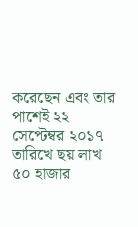করেছেন এবং তার পাশেই ২২ সেপ্টেম্বর ২০১৭ তারিখে ছয় লাখ ৫০ হাজার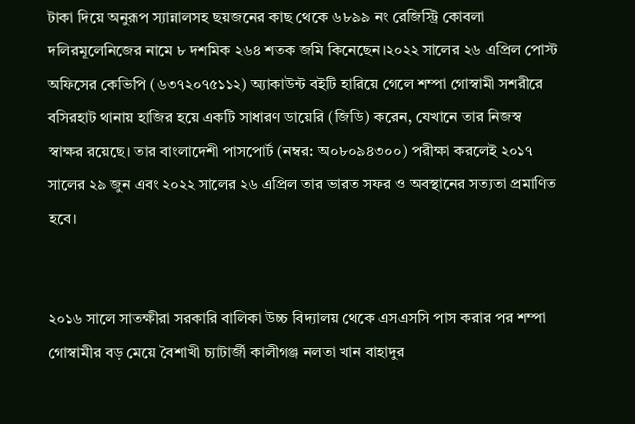টাকা দিয়ে অনুরূপ স্যান্নালসহ ছয়জনের কাছ থেকে ৬৮৯৯ নং রেজিস্ট্রি কোবলা দলিরমূলেনিজের নামে ৮ দশমিক ২৬৪ শতক জমি কিনেছেন।২০২২ সালের ২৬ এপ্রিল পোস্ট অফিসের কেভিপি (৬৩৭২০৭৫১১২) অ্যাকাউন্ট বইটি হারিয়ে গেলে শম্পা গোস্বামী সশরীরে বসিরহাট থানায় হাজির হয়ে একটি সাধারণ ডায়েরি (জিডি) করেন, যেখানে তার নিজস্ব স্বাক্ষর রয়েছে। তার বাংলাদেশী পাসপোর্ট (নম্বর: অ০৮০৯৪৩০০) পরীক্ষা করলেই ২০১৭ সালের ২৯ জুন এবং ২০২২ সালের ২৬ এপ্রিল তার ভারত সফর ও অবস্থানের সত্যতা প্রমাণিত হবে।


২০১৬ সালে সাতক্ষীরা সরকারি বালিকা উচ্চ বিদ্যালয় থেকে এসএসসি পাস করার পর শম্পা গোস্বামীর বড় মেয়ে বৈশাখী চ্যাটার্জী কালীগঞ্জ নলতা খান বাহাদুর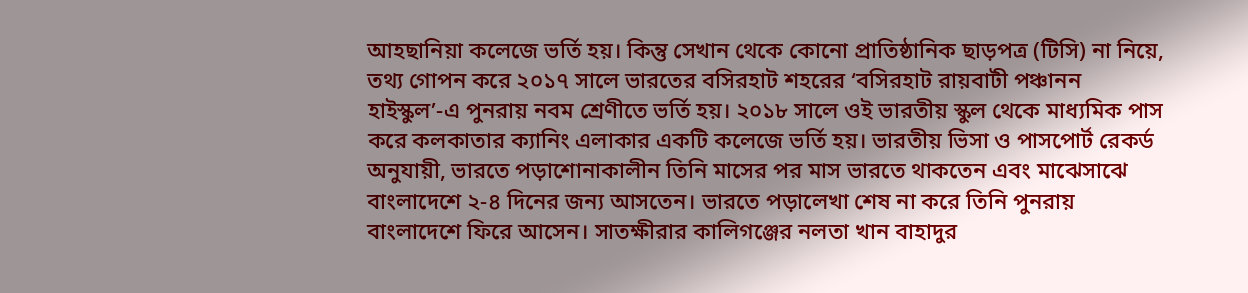আহছানিয়া কলেজে ভর্তি হয়। কিন্তু সেখান থেকে কোনো প্রাতিষ্ঠানিক ছাড়পত্র (টিসি) না নিয়ে, তথ্য গোপন করে ২০১৭ সালে ভারতের বসিরহাট শহরের ‘বসিরহাট রায়বাটী পঞ্চানন হাইস্কুল’-এ পুনরায় নবম শ্রেণীতে ভর্তি হয়। ২০১৮ সালে ওই ভারতীয় স্কুল থেকে মাধ্যমিক পাস করে কলকাতার ক্যানিং এলাকার একটি কলেজে ভর্তি হয়। ভারতীয় ভিসা ও পাসপোর্ট রেকর্ড অনুযায়ী, ভারতে পড়াশোনাকালীন তিনি মাসের পর মাস ভারতে থাকতেন এবং মাঝেসাঝে বাংলাদেশে ২-৪ দিনের জন্য আসতেন। ভারতে পড়ালেখা শেষ না করে তিনি পুনরায় বাংলাদেশে ফিরে আসেন। সাতক্ষীরার কালিগঞ্জের নলতা খান বাহাদুর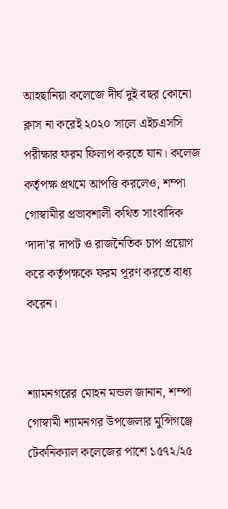আহছানিয়া কলেজে দীর্ঘ দুই বছর কোনো ক্লাস না করেই ২০২০ সালে এইচএসসি পরীক্ষার ফরম ফিলাপ করতে যান। কলেজ কর্তৃপক্ষ প্রথমে আপত্তি করলেও, শম্পা গোস্বামীর প্রভাবশালী কথিত সাংবাদিক ‘দাদা’র দাপট ও রাজনৈতিক চাপ প্রয়োগ করে কর্তৃপক্ষকে ফরম পূরণ করতে বাধ্য করেন।


শ্যামনগরের মোহন মন্ডল জানান, শম্পা গোস্বামী শ্যামনগর উপজেলার মুন্সিগঞ্জে টেকনিক্যাল কলেজের পাশে ১৫৭২/২৫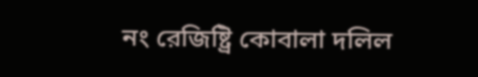নং রেজিষ্ট্রি কোবালা দলিল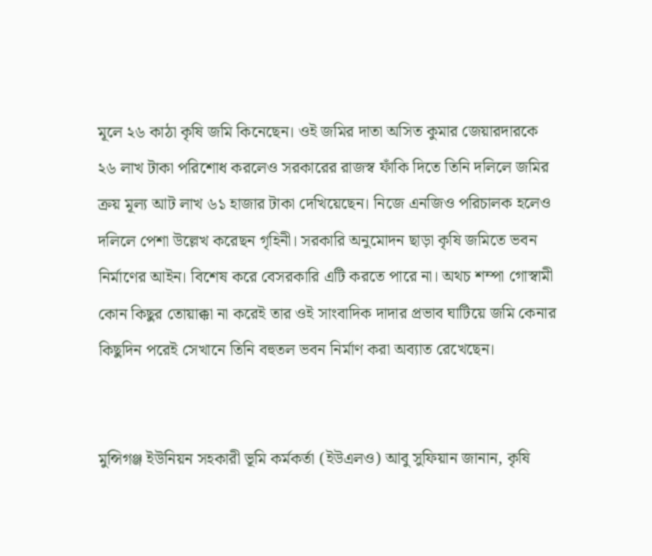মূলে ২৬ কাঠা কৃষি জমি কিনেছেন। ওই জমির দাতা অসিত কুমার জেয়ারদারকে ২৬ লাখ টাকা পরিশোধ করলেও সরকারের রাজস্ব ফাঁকি দিতে তিনি দলিলে জমির ক্রয় মূল্য আট লাখ ৬১ হাজার টাকা দেখিয়েছেন। নিজে এনজিও পরিচালক হলেও দলিলে পেশা উল্লেখ করেছন গৃহিনী। সরকারি অনুমোদন ছাড়া কৃষি জমিতে ভবন নির্মাণের আইন। বিশেষ করে বেসরকারি এটি করতে পারে না। অথচ শম্পা গোস্বামী কোন কিছুর তোয়াক্কা না করেই তার ওই সাংবাদিক দাদার প্রভাব ঘাটিয়ে জমি কেনার কিছুদিন পরেই সেখানে তিনি বহুতল ভবন নির্মাণ করা অব্যাত রেখেছেন।


মুন্সিগঞ্জ ইউনিয়ন সহকারী ভূমি কর্মকর্তা (ইউএলও) আবু সুফিয়ান জানান, কৃষি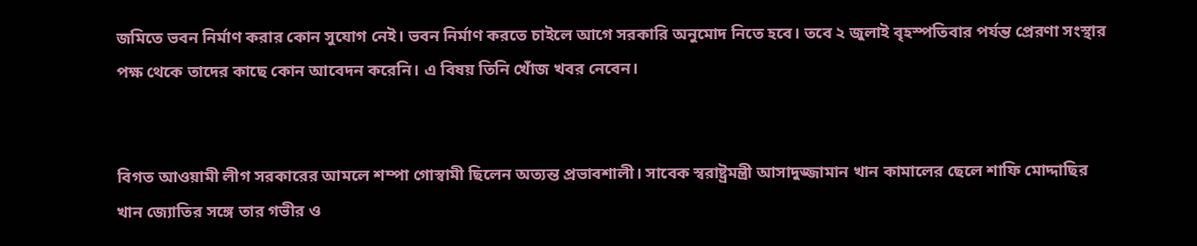জমিতে ভবন নির্মাণ করার কোন সুযোগ নেই। ভবন নির্মাণ করতে চাইলে আগে সরকারি অনুমোদ নিতে হবে। তবে ২ জুলাই বৃহস্পতিবার পর্যন্ত প্রেরণা সংস্থার পক্ষ থেকে তাদের কাছে কোন আবেদন করেনি। এ বিষয় তিনি খোঁজ খবর নেবেন।


বিগত আওয়ামী লীগ সরকারের আমলে শম্পা গোস্বামী ছিলেন অত্যন্ত প্রভাবশালী। সাবেক স্বরাষ্ট্রমন্ত্রী আসাদুজ্জামান খান কামালের ছেলে শাফি মোদ্দাছির খান জ্যোতির সঙ্গে তার গভীর ও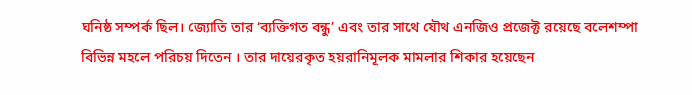ঘনিষ্ঠ সম্পর্ক ছিল। জ্যোতি তার ‘ব্যক্তিগত বন্ধু’ এবং তার সাথে যৌথ এনজিও প্রজেক্ট রয়েছে বলেশম্পা বিভিন্ন মহলে পরিচয় দিতেন । তার দায়েরকৃত হয়রানিমূলক মামলার শিকার হয়েছেন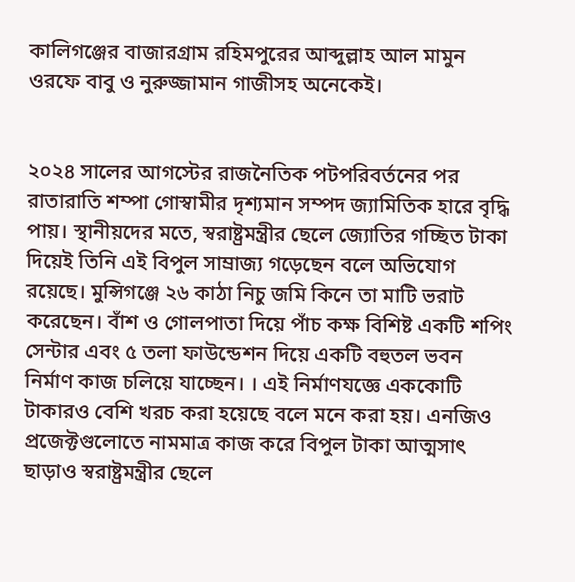কালিগঞ্জের বাজারগ্রাম রহিমপুরের আব্দুল্লাহ আল মামুন ওরফে বাবু ও নুরুজ্জামান গাজীসহ অনেকেই।


২০২৪ সালের আগস্টের রাজনৈতিক পটপরিবর্তনের পর রাতারাতি শম্পা গোস্বামীর দৃশ্যমান সম্পদ জ্যামিতিক হারে বৃদ্ধি পায়। স্থানীয়দের মতে, স্বরাষ্ট্রমন্ত্রীর ছেলে জ্যোতির গচ্ছিত টাকা দিয়েই তিনি এই বিপুল সাম্রাজ্য গড়েছেন বলে অভিযোগ রয়েছে। মুন্সিগঞ্জে ২৬ কাঠা নিচু জমি কিনে তা মাটি ভরাট করেছেন। বাঁশ ও গোলপাতা দিয়ে পাঁচ কক্ষ বিশিষ্ট একটি শপিং সেন্টার এবং ৫ তলা ফাউন্ডেশন দিয়ে একটি বহুতল ভবন নির্মাণ কাজ চলিয়ে যাচ্ছেন। । এই নির্মাণযজ্ঞে এককোটি টাকারও বেশি খরচ করা হয়েছে বলে মনে করা হয়। এনজিও প্রজেক্টগুলোতে নামমাত্র কাজ করে বিপুল টাকা আত্মসাৎ ছাড়াও স্বরাষ্ট্রমন্ত্রীর ছেলে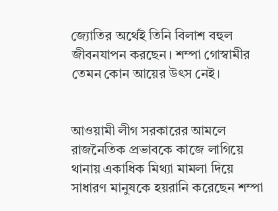জ্যোতির অর্থেই তিনি বিলাশ বহুল জীবনযাপন করছেন। শম্পা গোস্বামীর তেমন কোন আয়ের উৎস নেই।


আওয়ামী লীগ সরকারের আমলে রাজনৈতিক প্রভাবকে কাজে লাগিয়ে থানায় একাধিক মিথ্যা মামলা দিয়ে সাধারণ মানুষকে হয়রানি করেছেন শম্পা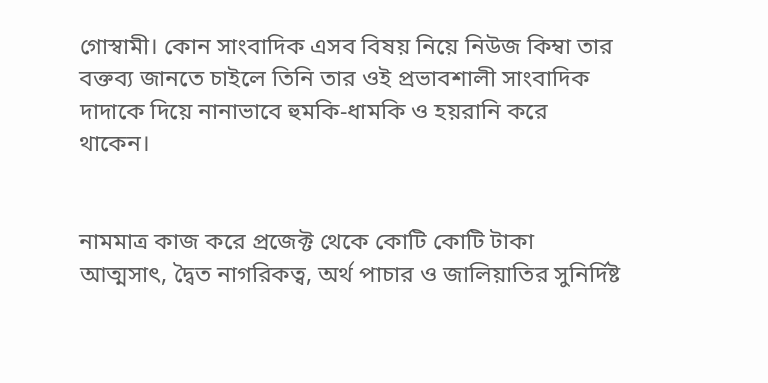গোস্বামী। কোন সাংবাদিক এসব বিষয় নিয়ে নিউজ কিম্বা তার বক্তব্য জানতে চাইলে তিনি তার ওই প্রভাবশালী সাংবাদিক দাদাকে দিয়ে নানাভাবে হুমকি-ধামকি ও হয়রানি করে থাকেন।


নামমাত্র কাজ করে প্রজেক্ট থেকে কোটি কোটি টাকা আত্মসাৎ, দ্বৈত নাগরিকত্ব, অর্থ পাচার ও জালিয়াতির সুনির্দিষ্ট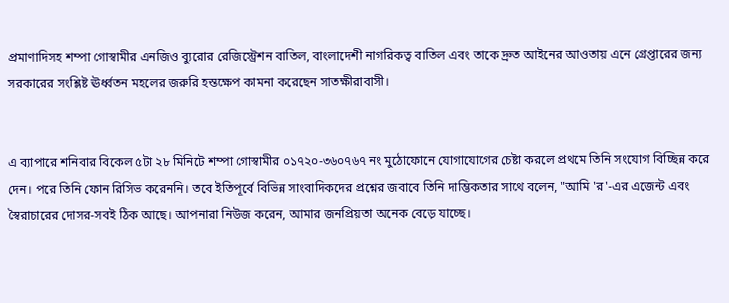প্রমাণাদিসহ শম্পা গোস্বামীর এনজিও ব্যুরোর রেজিস্ট্রেশন বাতিল, বাংলাদেশী নাগরিকত্ব বাতিল এবং তাকে দ্রুত আইনের আওতায় এনে গ্রেপ্তারের জন্য সরকারের সংশ্লিষ্ট ঊর্ধ্বতন মহলের জরুরি হস্তক্ষেপ কামনা করেছেন সাতক্ষীরাবাসী।


এ ব্যাপারে শনিবার বিকেল ৫টা ২৮ মিনিটে শম্পা গোস্বামীর ০১৭২০-৩৬০৭৬৭ নং মুঠোফোনে যোগাযোগের চেষ্টা করলে প্রথমে তিনি সংযোগ বিচ্ছিন্ন করে দেন। পরে তিনি ফোন রিসিভ করেননি। তবে ইতিপূর্বে বিভিন্ন সাংবাদিকদের প্রশ্নের জবাবে তিনি দাম্ভিকতার সাথে বলেন, "আমি 'র'-এর এজেন্ট এবং স্বৈরাচারের দোসর-সবই ঠিক আছে। আপনারা নিউজ করেন, আমার জনপ্রিয়তা অনেক বেড়ে যাচ্ছে।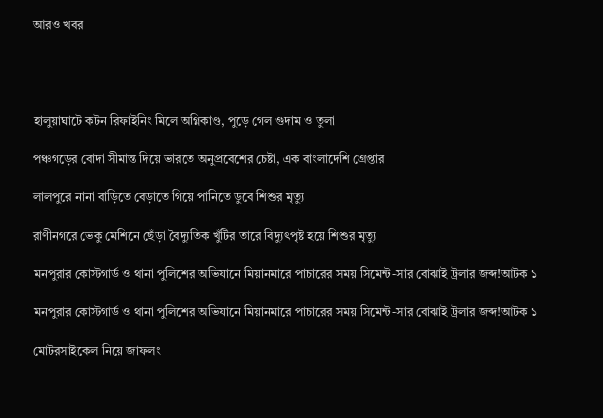আরও খবর




হালুয়াঘাটে কটন রিফাইনিং মিলে অগ্নিকাণ্ড, পুড়ে গেল গুদাম ও তুলা

পঞ্চগড়ের বোদা সীমান্ত দিয়ে ভারতে অনুপ্রবেশের চেষ্টা, এক বাংলাদেশি গ্রেপ্তার

লালপুরে নানা বাড়িতে বেড়াতে গিয়ে পানিতে ডুবে শিশুর মৃত্যু

রাণীনগরে ভেকু মেশিনে ছেঁড়া বৈদ্যুতিক খুঁটির তারে বিদ্যুৎপৃষ্ট হয়ে শিশুর মৃত্যু

মনপুরার কোস্টগার্ড ও থানা পুলিশের অভিযানে মিয়ানমারে পাচারের সময় সিমেন্ট-সার বোঝাই ট্রলার জব্দ!আটক ১

মনপুরার কোস্টগার্ড ও থানা পুলিশের অভিযানে মিয়ানমারে পাচারের সময় সিমেন্ট-সার বোঝাই ট্রলার জব্দ!আটক ১

মোটরসাইকেল নিয়ে জাফলং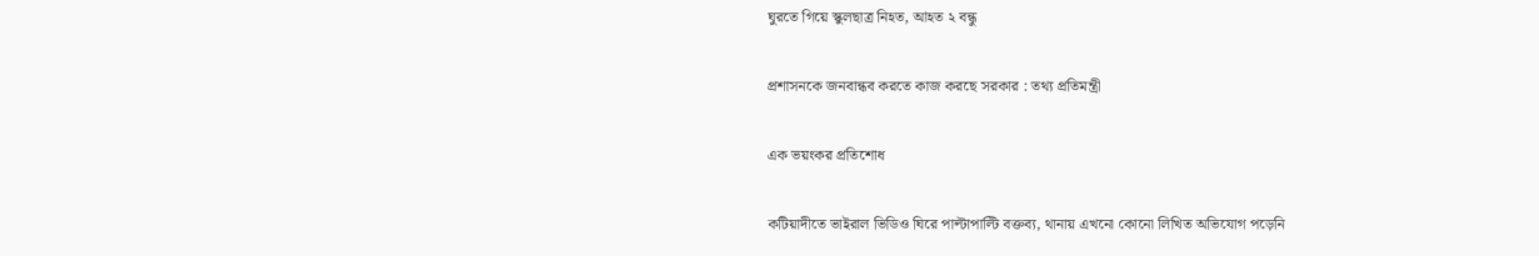ঘুরতে গিয়ে স্কুলছাত্র নিহত, আহত ২ বন্ধু

প্রশাসনকে জনবান্ধব করতে কাজ করছে সরকার : তথ্য প্রতিমন্ত্রী

এক ভয়ংকর প্রতিশোধ

কটিয়াদীতে ভাইরাল ভিডিও ঘিরে পাল্টাপাল্টি বক্তব্য, থানায় এখনো কোনো লিখিত অভিযোগ পড়েনি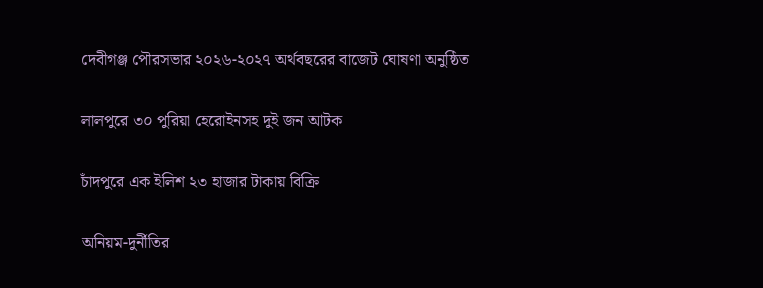দেবীগঞ্জ পৌরসভার ২০২৬-২০২৭ অর্থবছরের বাজেট ঘোষণা অনুষ্ঠিত

লালপুরে ৩০ পুরিয়া হেরোইনসহ দুই জন আটক

চাঁদপুরে এক ইলিশ ২৩ হাজার টাকায় বিক্রি

অনিয়ম-দুর্নীতির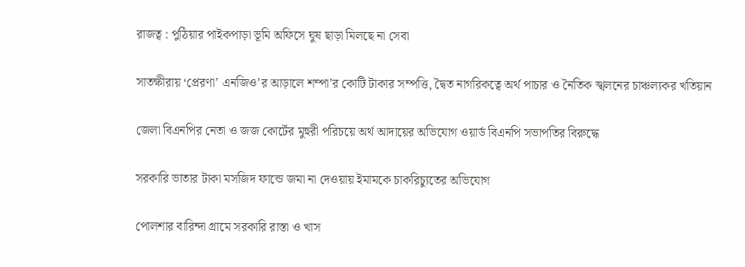রাজত্ব : পুঠিয়ার পাইকপাড়া ভূমি অফিসে ঘুষ ছাড়া মিলছে না সেবা

সাতক্ষীরায় ‘প্রেরণা’ এনজিও’র আড়ালে শম্পা’র কোটি টাকার সম্পত্তি, দ্বৈত নাগরিকত্বে অর্থ পাচার ও নৈতিক স্খলনের চাঞ্চল্যকর খতিয়ান

জেলা বিএনপির নেতা ও জজ কোর্টের মুহুরী পরিচয়ে অর্থ আদায়ের অভিযোগ ওয়ার্ড বিএনপি সভাপতির বিরুদ্ধে

সরকারি ভাতার টাকা মসজিদ ফান্ডে জমা না দেওয়ায় ইমামকে চাকরিচ্যুতের অভিযোগ

পোলশার বারিন্দা গ্রামে সরকারি রাস্তা ও খাস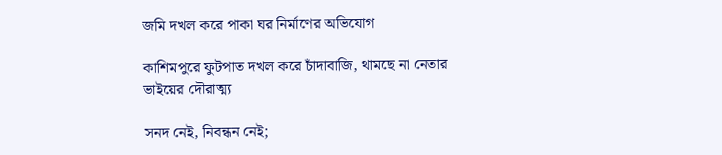জমি দখল করে পাকা ঘর নির্মাণের অভিযোগ

কাশিমপুরে ফুটপাত দখল করে চাঁদাবাজি, থামছে না নেতার ভাইয়ের দৌরাত্ম্য

সনদ নেই, নিবন্ধন নেই;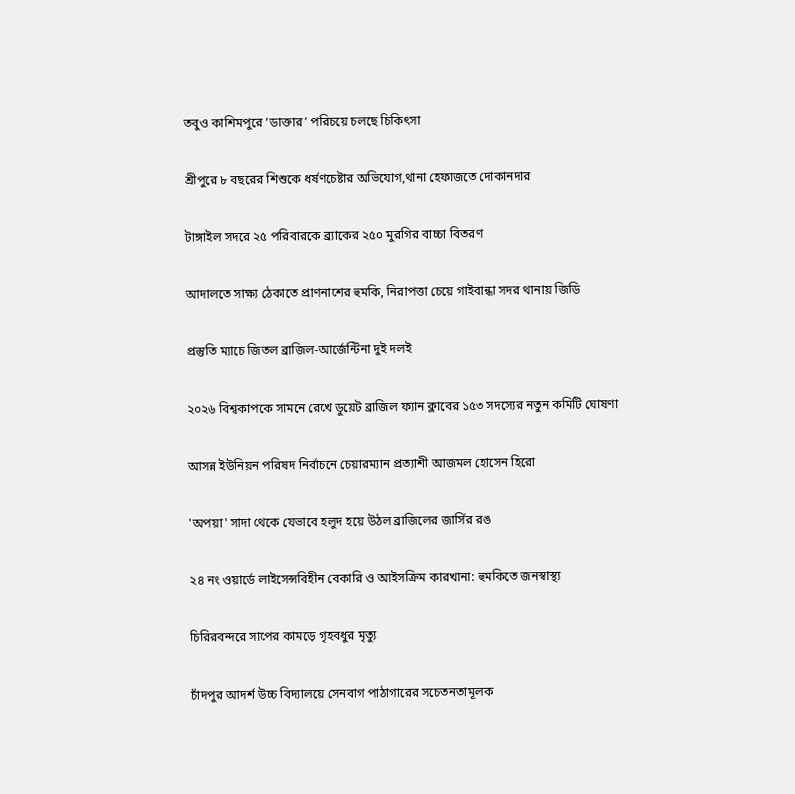তবুও কাশিমপুরে ‘ডাক্তার’ পরিচয়ে চলছে চিকিৎসা

শ্রীপুরে ৮ বছরের শিশুকে ধর্ষণচেষ্টার অভিযোগ,থানা হেফাজতে দোকানদার

টাঙ্গাইল সদরে ২৫ পরিবারকে ব্র্যাকের ২৫০ মুরগির বাচ্চা বিতরণ

আদালতে সাক্ষ্য ঠেকাতে প্রাণনাশের হুমকি, নিরাপত্তা চেয়ে গাইবান্ধা সদর থানায় জিডি

প্রস্তুতি ম্যাচে জিতল ব্রাজিল-আর্জেন্টিনা দুই দলই

২০২৬ বিশ্বকাপকে সামনে রেখে ডুয়েট ব্রাজিল ফ্যান ক্লাবের ১৫৩ সদস্যের নতুন কমিটি ঘোষণা

আসন্ন ইউনিয়ন পরিষদ নির্বাচনে চেয়ারম্যান প্রত্যাশী আজমল হোসেন হিরো

'অপয়া' সাদা থেকে যেভাবে হলুদ হয়ে উঠল ব্রাজিলের জার্সির রঙ

২৪ নং ওয়ার্ডে লাইসেন্সবিহীন বেকারি ও আইসক্রিম কারখানা: হুমকিতে জনস্বাস্থ্য

চিরিরবন্দরে সাপের কামড়ে গৃহবধুর মৃত্যু

চাঁদপুর আদর্শ উচ্চ বিদ্যালয়ে সেনবাগ পাঠাগারের সচেতনতামূলক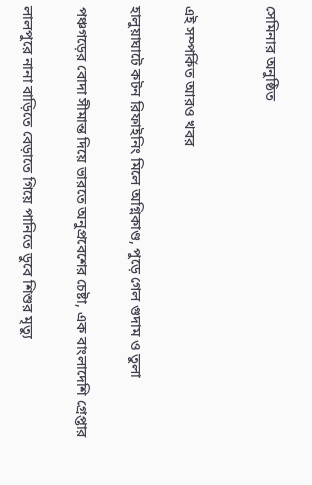সেমিনার অনুষ্ঠিত


এই সম্পর্কিত আরও খবর

হালুয়াঘাটে কটন রিফাইনিং মিলে অগ্নিকাণ্ড, পুড়ে গেল গুদাম ও তুলা

পঞ্চগড়ের বোদা সীমান্ত দিয়ে ভারতে অনুপ্রবেশের চেষ্টা, এক বাংলাদেশি গ্রেপ্তার

লালপুরে নানা বাড়িতে বেড়াতে গিয়ে পানিতে ডুবে শিশুর মৃত্যু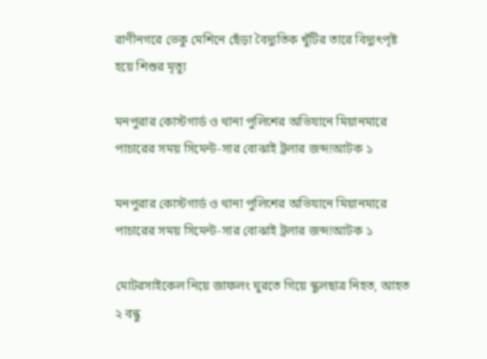রাণীনগরে ভেকু মেশিনে ছেঁড়া বৈদ্যুতিক খুঁটির তারে বিদ্যুৎপৃষ্ট হয়ে শিশুর মৃত্যু

মনপুরার কোস্টগার্ড ও থানা পুলিশের অভিযানে মিয়ানমারে পাচারের সময় সিমেন্ট-সার বোঝাই ট্রলার জব্দ!আটক ১

মনপুরার কোস্টগার্ড ও থানা পুলিশের অভিযানে মিয়ানমারে পাচারের সময় সিমেন্ট-সার বোঝাই ট্রলার জব্দ!আটক ১

মোটরসাইকেল নিয়ে জাফলং ঘুরতে গিয়ে স্কুলছাত্র নিহত, আহত ২ বন্ধু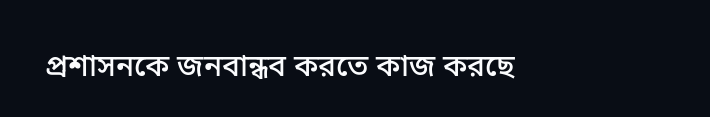প্রশাসনকে জনবান্ধব করতে কাজ করছে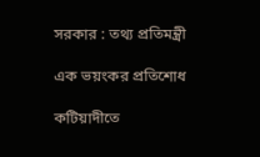সরকার : তথ্য প্রতিমন্ত্রী

এক ভয়ংকর প্রতিশোধ

কটিয়াদীতে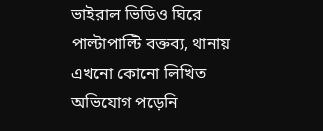ভাইরাল ভিডিও ঘিরে পাল্টাপাল্টি বক্তব্য, থানায় এখনো কোনো লিখিত অভিযোগ পড়েনি